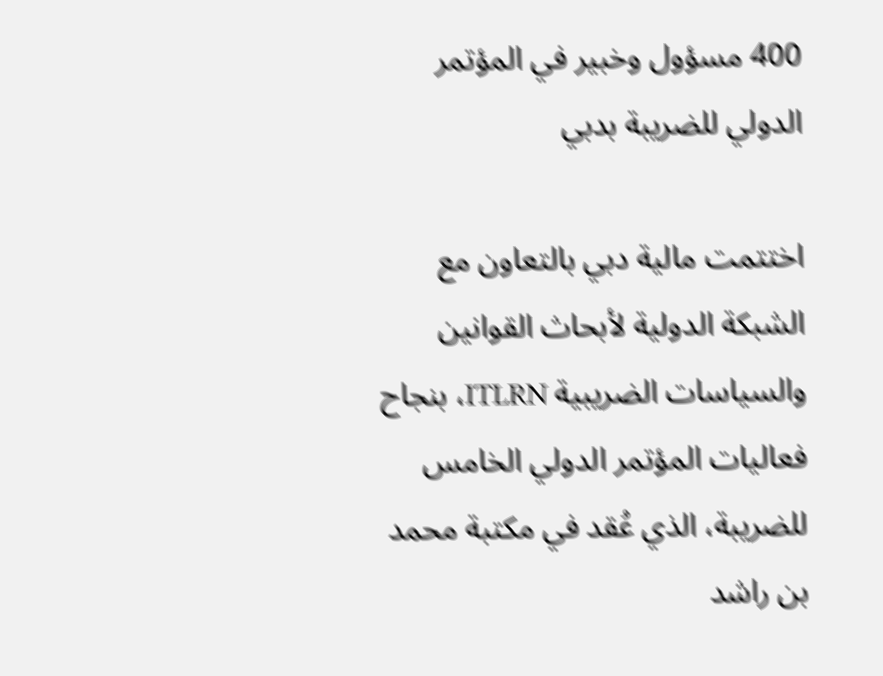400 مسؤول وخبير في المؤتمر الدولي للضريبة بدبي

اختتمت مالية دبي بالتعاون مع الشبكة الدولية لأبحاث القوانين والسياسات الضريبية ITLRN، بنجاح فعاليات المؤتمر الدولي الخامس للضريبة، الذي عُقد في مكتبة محمد بن راشد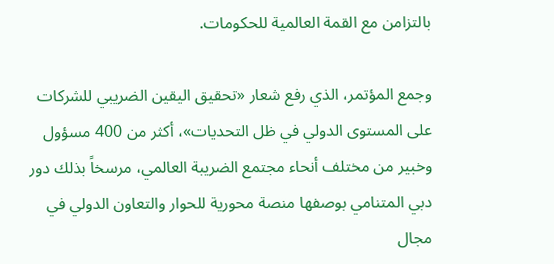بالتزامن مع القمة العالمية للحكومات.

وجمع المؤتمر، الذي رفع شعار «تحقيق اليقين الضريبي للشركات على المستوى الدولي في ظل التحديات»، أكثر من 400 مسؤول وخبير من مختلف أنحاء مجتمع الضريبة العالمي، مرسخاً بذلك دور دبي المتنامي بوصفها منصة محورية للحوار والتعاون الدولي في مجال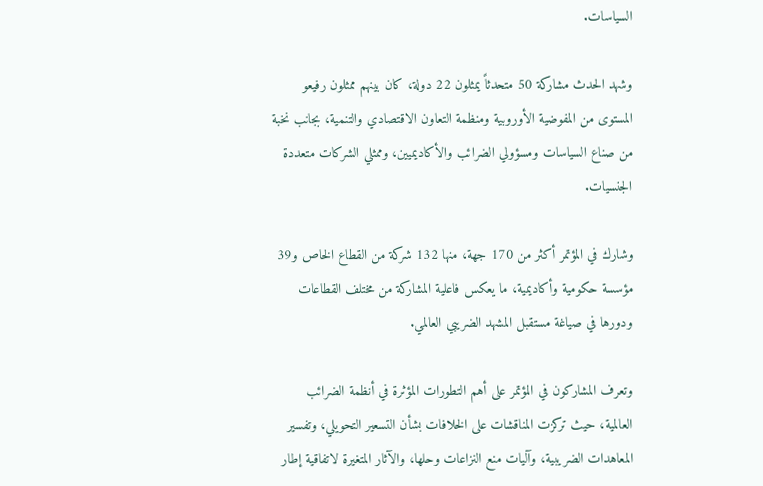السياسات.

وشهد الحدث مشاركة 50 متحدثاً يمثلون 22 دولة، كان بينهم ممثلون رفيعو المستوى من المفوضية الأوروبية ومنظمة التعاون الاقتصادي والتنمية، بجانب نخبة من صناع السياسات ومسؤولي الضرائب والأكاديميين، وممثلي الشركات متعددة الجنسيات.

وشارك في المؤتمر أكثر من 170 جهة، منها 132 شركة من القطاع الخاص و39 مؤسسة حكومية وأكاديمية، ما يعكس فاعلية المشاركة من مختلف القطاعات ودورها في صياغة مستقبل المشهد الضريبي العالمي.

وتعرف المشاركون في المؤتمر على أهم التطورات المؤثرة في أنظمة الضرائب العالمية، حيث تركزت المناقشات على الخلافات بشأن التسعير التحويلي، وتفسير المعاهدات الضريبية، وآليات منع النزاعات وحلها، والآثار المتغيرة لاتفاقية إطار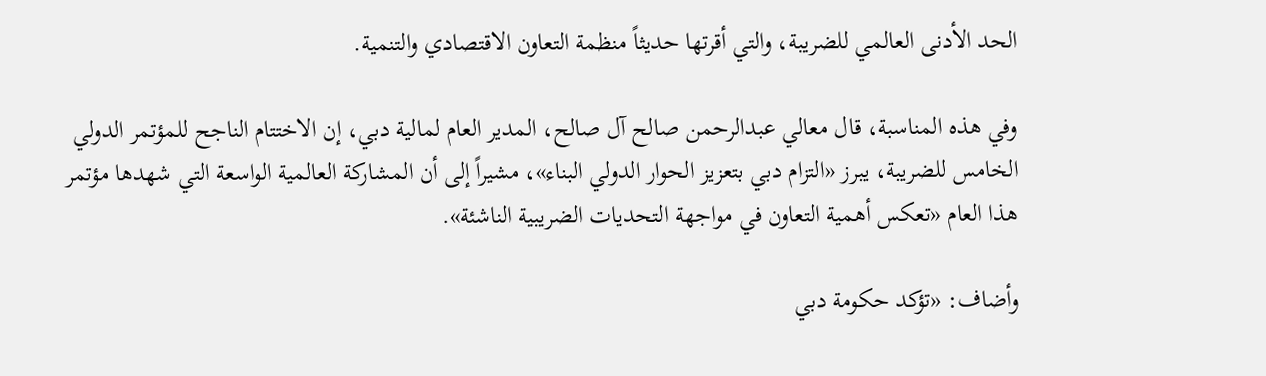الحد الأدنى العالمي للضريبة، والتي أقرتها حديثاً منظمة التعاون الاقتصادي والتنمية.

وفي هذه المناسبة، قال معالي عبدالرحمن صالح آل صالح، المدير العام لمالية دبي، إن الاختتام الناجح للمؤتمر الدولي الخامس للضريبة، يبرز «التزام دبي بتعزيز الحوار الدولي البناء»، مشيراً إلى أن المشاركة العالمية الواسعة التي شهدها مؤتمر هذا العام «تعكس أهمية التعاون في مواجهة التحديات الضريبية الناشئة».

وأضاف: «تؤكد حكومة دبي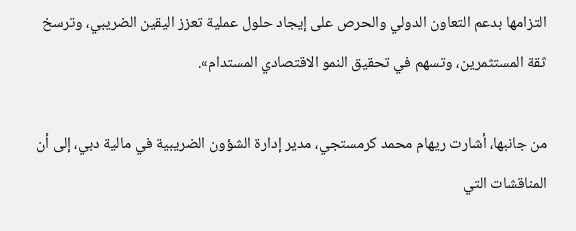التزامها بدعم التعاون الدولي والحرص على إيجاد حلول عملية تعزز اليقين الضريبي، وترسخ ثقة المستثمرين، وتسهم في تحقيق النمو الاقتصادي المستدام».

من جانبها، أشارت ريهام محمد كرمستجي، مدير إدارة الشؤون الضريبية في مالية دبي، إلى أن المناقشات التي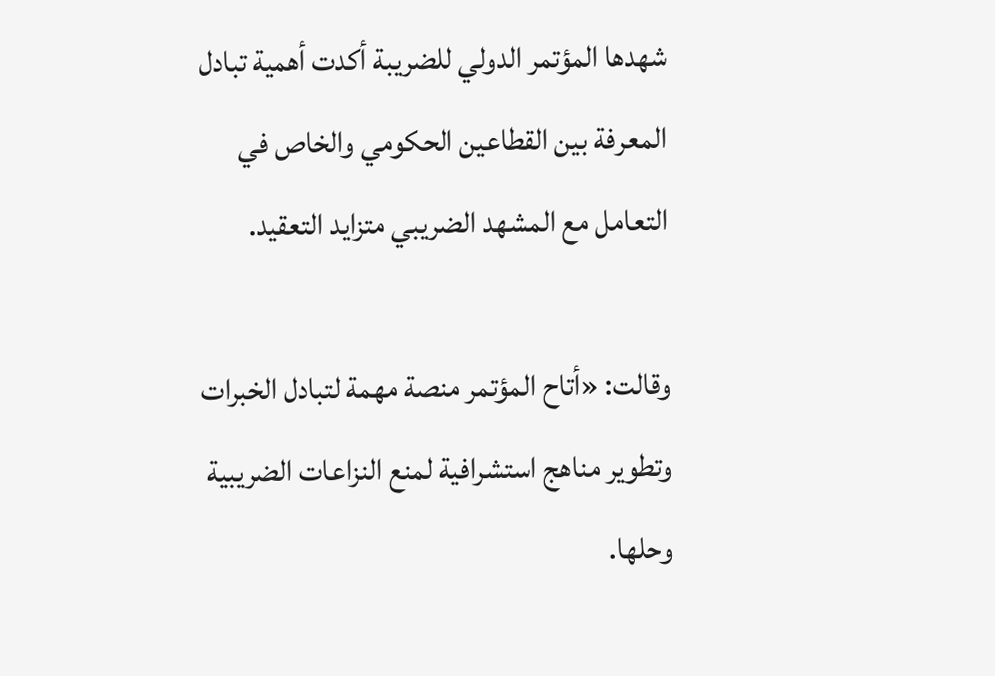شهدها المؤتمر الدولي للضريبة أكدت أهمية تبادل المعرفة بين القطاعين الحكومي والخاص في التعامل مع المشهد الضريبي متزايد التعقيد.

وقالت: «أتاح المؤتمر منصة مهمة لتبادل الخبرات وتطوير مناهج استشرافية لمنع النزاعات الضريبية وحلها.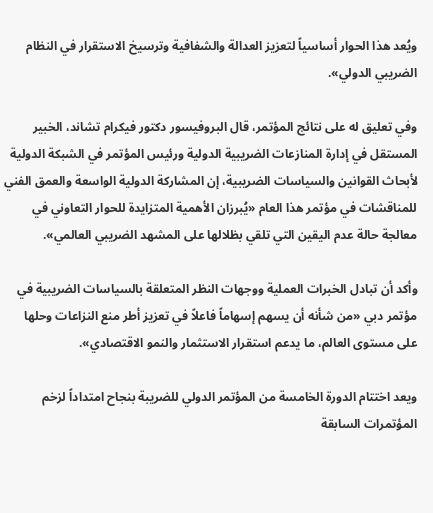ويُعد هذا الحوار أساسياً لتعزيز العدالة والشفافية وترسيخ الاستقرار في النظام الضريبي الدولي».

وفي تعليق له على نتائج المؤتمر، قال البروفيسور دكتور فيكرام تشاند، الخبير المستقل في إدارة المنازعات الضريبية الدولية ورئيس المؤتمر في الشبكة الدولية لأبحاث القوانين والسياسات الضريبية، إن المشاركة الدولية الواسعة والعمق الفني للمناقشات في مؤتمر هذا العام «يُبرزان الأهمية المتزايدة للحوار التعاوني في معالجة حالة عدم اليقين التي تلقي بظلالها على المشهد الضريبي العالمي».

وأكد أن تبادل الخبرات العملية ووجهات النظر المتعلقة بالسياسات الضريبية في مؤتمر دبي «من شأنه أن يسهم إسهاماً فاعلاً في تعزيز أطر منع النزاعات وحلها على مستوى العالم، ما يدعم استقرار الاستثمار والنمو الاقتصادي».

ويعد اختتام الدورة الخامسة من المؤتمر الدولي للضريبة بنجاح امتداداً لزخم المؤتمرات السابقة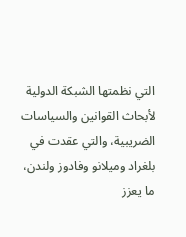التي نظمتها الشبكة الدولية لأبحاث القوانين والسياسات الضريبية، والتي عقدت في بلغراد وميلانو وفادوز ولندن، ما يعزز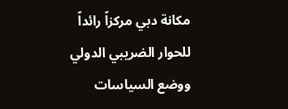مكانة دبي مركزاً رائداً للحوار الضريبي الدولي ووضع السياسات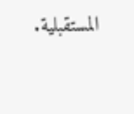المستقبلية.